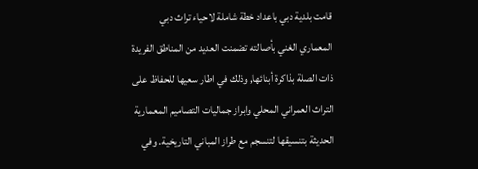قامت بلدية دبي باعداد خطة شاملة لاحياء تراث دبي المعماري الغني بأصالته تضمنت العديد من المناطق الفريدة ذات الصلة بذاكرة أبنائها, وذلك في اطار سعيها للحفاظ على التراث العمراني المحلي وابراز جماليات التصاميم المعمارية الحديثة بتنسيقها لتنسجم مع طراز المباني التاريخية. وفي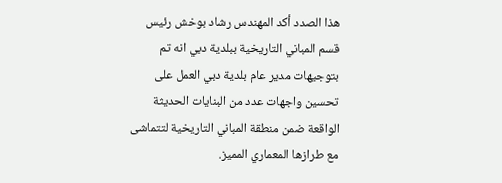هذا الصدد أكد المهندس رشاد بوخش رئيس قسم المباني التاريخية ببلدية دبي انه تم بتوجيهات مدير عام بلدية دبي العمل على تحسين واجهات عدد من البنايات الحديثة الواقعة ضمن منطقة المباني التاريخية لتتماشى مع طرازها المعماري المميز.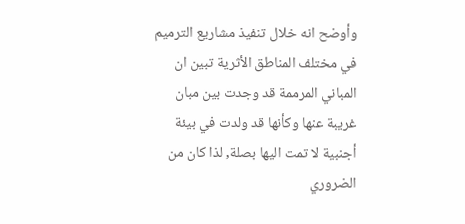وأوضح انه خلال تنفيذ مشاريع الترميم في مختلف المناطق الأثرية تبين ان المباني المرممة قد وجدت بين مبان غريبة عنها وكأنها قد ولدت في بيئة أجنبية لا تمت اليها بصلة, لذا كان من الضروري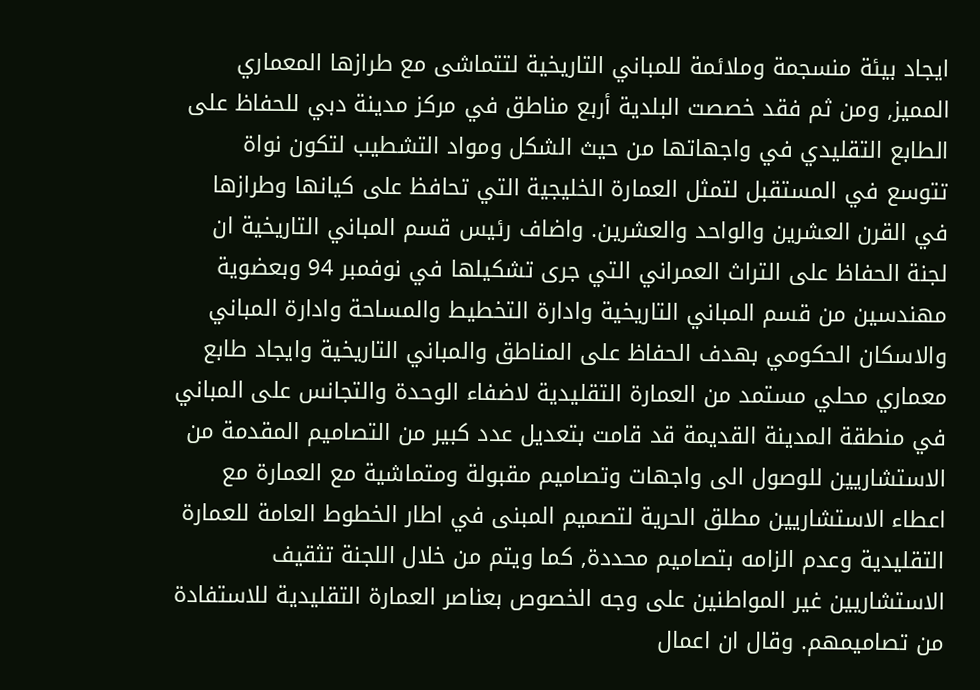ايجاد بيئة منسجمة وملائمة للمباني التاريخية لتتماشى مع طرازها المعماري المميز, ومن ثم فقد خصصت البلدية أربع مناطق في مركز مدينة دبي للحفاظ على الطابع التقليدي في واجهاتها من حيث الشكل ومواد التشطيب لتكون نواة تتوسع في المستقبل لتمثل العمارة الخليجية التي تحافظ على كيانها وطرازها في القرن العشرين والواحد والعشرين. واضاف رئيس قسم المباني التاريخية ان لجنة الحفاظ على التراث العمراني التي جرى تشكيلها في نوفمبر 94 وبعضوية مهندسين من قسم المباني التاريخية وادارة التخطيط والمساحة وادارة المباني والاسكان الحكومي بهدف الحفاظ على المناطق والمباني التاريخية وايجاد طابع معماري محلي مستمد من العمارة التقليدية لاضفاء الوحدة والتجانس على المباني في منطقة المدينة القديمة قد قامت بتعديل عدد كبير من التصاميم المقدمة من الاستشاريين للوصول الى واجهات وتصاميم مقبولة ومتماشية مع العمارة مع اعطاء الاستشاريين مطلق الحرية لتصميم المبنى في اطار الخطوط العامة للعمارة التقليدية وعدم الزامه بتصاميم محددة, كما ويتم من خلال اللجنة تثقيف الاستشاريين غير المواطنين على وجه الخصوص بعناصر العمارة التقليدية للاستفادة من تصاميمهم. وقال ان اعمال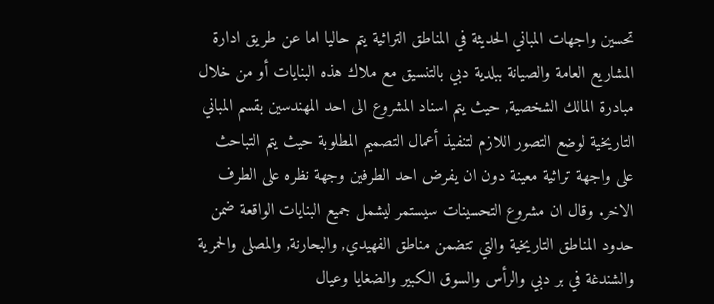تحسين واجهات المباني الحديثة في المناطق التراثية يتم حاليا اما عن طريق ادارة المشاريع العامة والصيانة ببلدية دبي بالتنسيق مع ملاك هذه البنايات أو من خلال مبادرة المالك الشخصية, حيث يتم اسناد المشروع الى احد المهندسين بقسم المباني التاريخية لوضع التصور اللازم لتنفيذ أعمال التصميم المطلوبة حيث يتم التباحث على واجهة تراثية معينة دون ان يفرض احد الطرفين وجهة نظره على الطرف الاخر. وقال ان مشروع التحسينات سيستمر ليشمل جميع البنايات الواقعة ضمن حدود المناطق التاريخية والتي تتضمن مناطق الفهيدي, والبحارنة, والمصلى والحمرية والشندغة في بر دبي والرأس والسوق الكبير والضغايا وعيال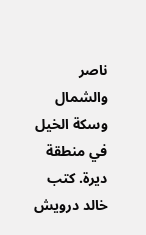ناصر والشمال وسكة الخيل في منطقة ديرة. كتب خالد درويش